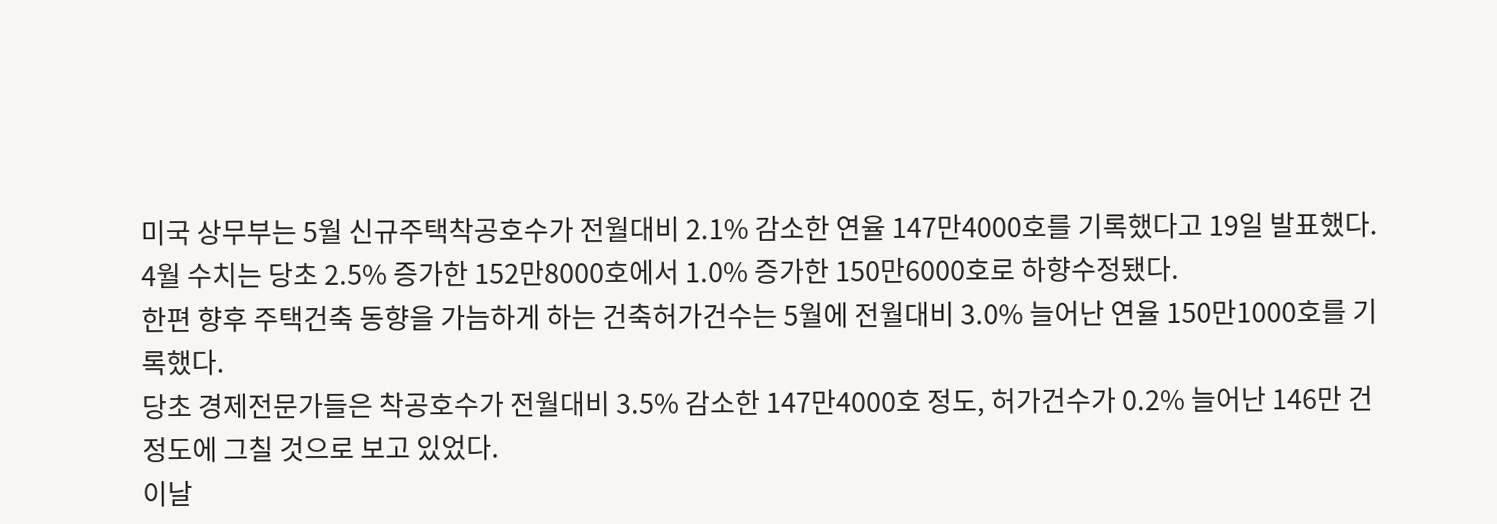미국 상무부는 5월 신규주택착공호수가 전월대비 2.1% 감소한 연율 147만4000호를 기록했다고 19일 발표했다.
4월 수치는 당초 2.5% 증가한 152만8000호에서 1.0% 증가한 150만6000호로 하향수정됐다.
한편 향후 주택건축 동향을 가늠하게 하는 건축허가건수는 5월에 전월대비 3.0% 늘어난 연율 150만1000호를 기록했다.
당초 경제전문가들은 착공호수가 전월대비 3.5% 감소한 147만4000호 정도, 허가건수가 0.2% 늘어난 146만 건 정도에 그칠 것으로 보고 있었다.
이날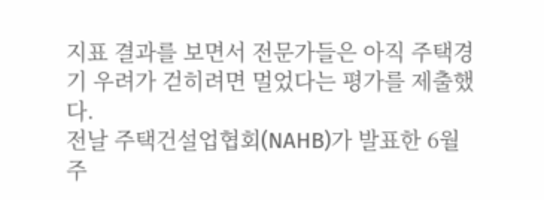지표 결과를 보면서 전문가들은 아직 주택경기 우려가 걷히려면 멀었다는 평가를 제출했다.
전날 주택건설업협회(NAHB)가 발표한 6월 주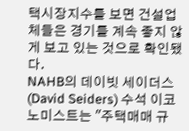택시장지수를 보면 건설업체들은 경기를 계속 좋지 않게 보고 있는 것으로 확인됐다.
NAHB의 데이빗 세이더스(David Seiders) 수석 이코노미스트는 "주택매매 규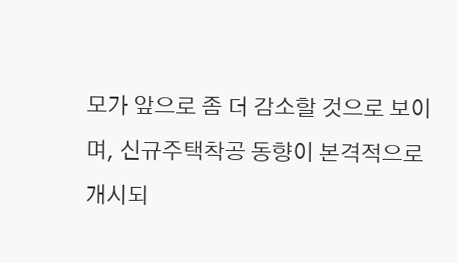모가 앞으로 좀 더 감소할 것으로 보이며, 신규주택착공 동향이 본격적으로 개시되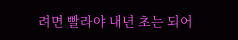려면 빨라야 내년 초는 되어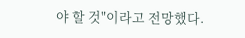야 할 것"이라고 전망했다.